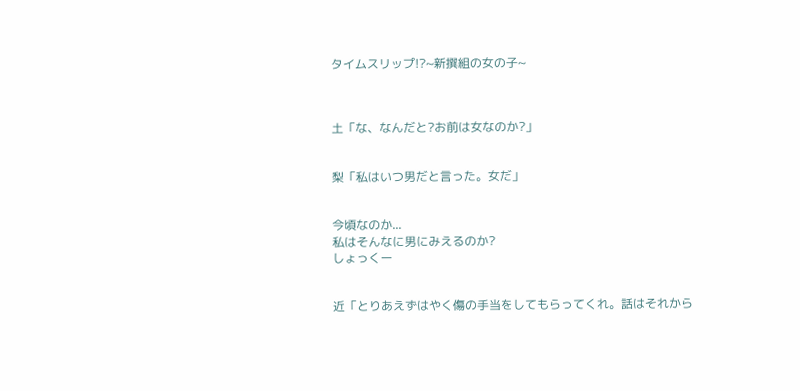タイムスリップ!?~新撰組の女の子~



土「な、なんだと?お前は女なのか?」


梨「私はいつ男だと言った。女だ」


今頃なのか...
私はそんなに男にみえるのか?
しょっくー


近「とりあえずはやく傷の手当をしてもらってくれ。話はそれから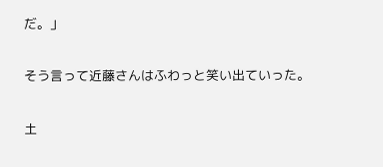だ。」


そう言って近藤さんはふわっと笑い出ていった。


土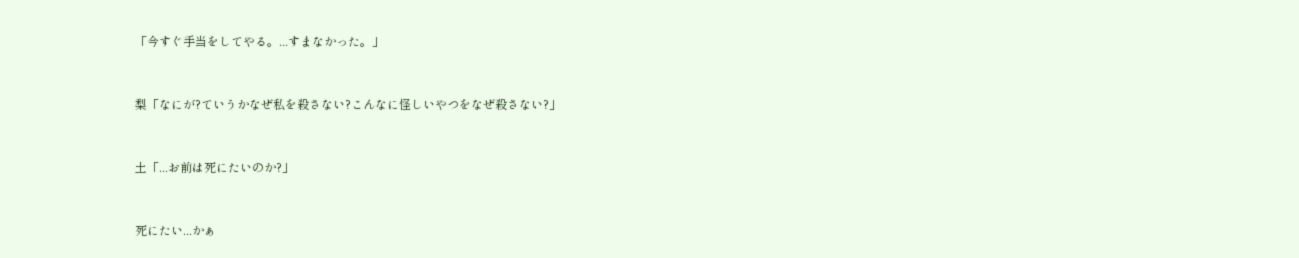「今すぐ手当をしてやる。...すまなかった。」


梨「なにが?ていうかなぜ私を殺さない?こんなに怪しいやつをなぜ殺さない?」


土「...お前は死にたいのか?」


死にたい...かぁ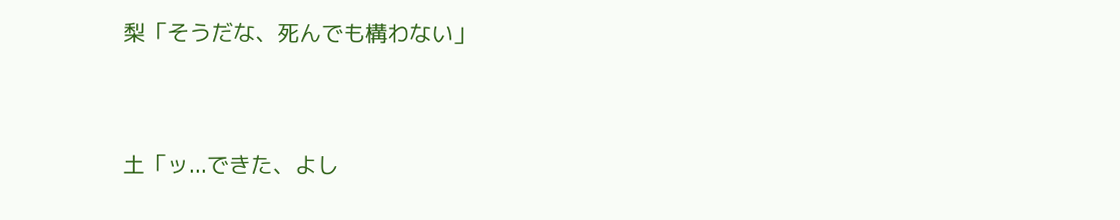梨「そうだな、死んでも構わない」


土「ッ...できた、よし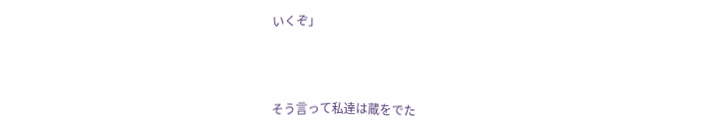いくぞ」



そう言って私達は蔵をでた